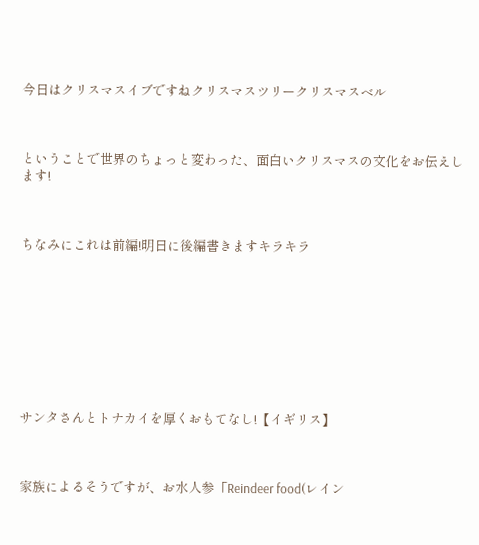今日はクリスマスイブですねクリスマスツリークリスマスベル



ということで世界のちょっと変わった、面白いクリスマスの文化をお伝えします!



ちなみにこれは前編!明日に後編書きますキラキラ









サンタさんとトナカイを厚くおもてなし!【イギリス】



家族によるそうですが、お水人参「Reindeer food(レイン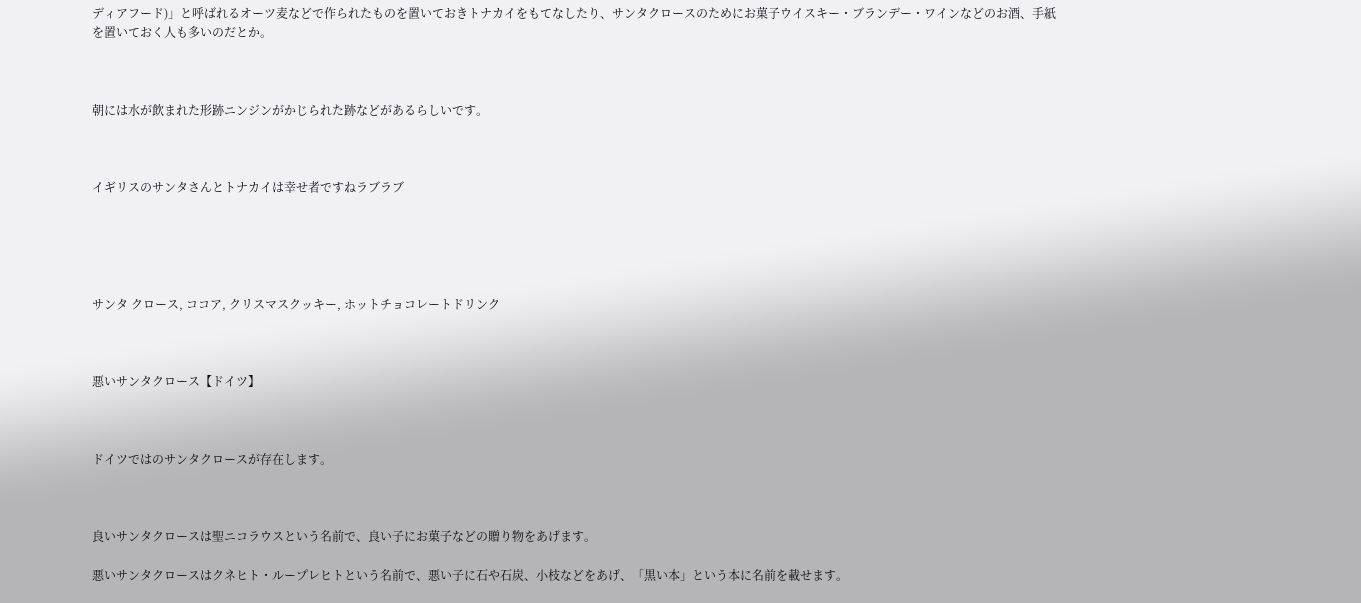ディアフード)」と呼ばれるオーツ麦などで作られたものを置いておきトナカイをもてなしたり、サンタクロースのためにお菓子ウイスキー・ブランデー・ワインなどのお酒、手紙を置いておく人も多いのだとか。



朝には水が飲まれた形跡ニンジンがかじられた跡などがあるらしいです。



イギリスのサンタさんとトナカイは幸せ者ですねラブラブ





サンタ クロース, ココア, クリスマスクッキー, ホットチョコレートドリンク



悪いサンタクロース【ドイツ】



ドイツではのサンタクロースが存在します。



良いサンタクロースは聖ニコラウスという名前で、良い子にお菓子などの贈り物をあげます。

悪いサンタクロースはクネヒト・ループレヒトという名前で、悪い子に石や石炭、小枝などをあげ、「黒い本」という本に名前を載せます。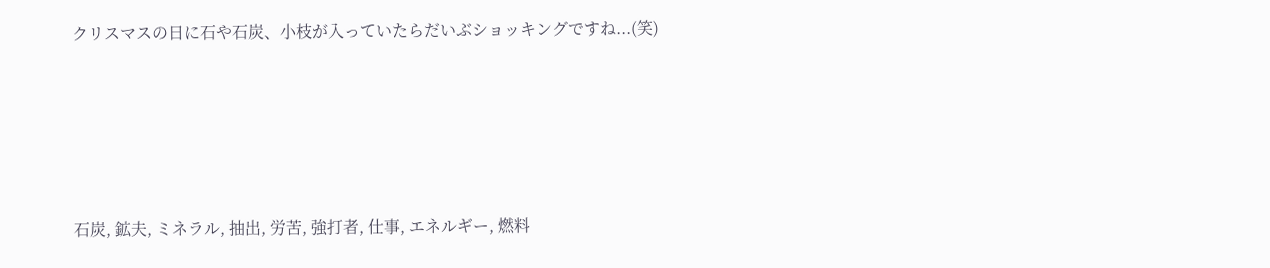クリスマスの日に石や石炭、小枝が入っていたらだいぶショッキングですね...(笑)





石炭, 鉱夫, ミネラル, 抽出, 労苦, 強打者, 仕事, エネルギー, 燃料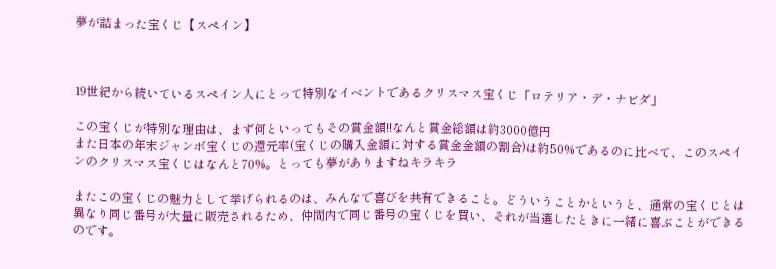夢が詰まった宝くじ【スペイン】



19世紀から続いているスペイン人にとって特別なイベントであるクリスマス宝くじ「ロテリア・デ・ナビダ」

この宝くじが特別な理由は、まず何といってもその賞金額!!なんと賞金総額は約3000億円
また日本の年末ジャンボ宝くじの還元率(宝くじの購入金額に対する賞金金額の割合)は約50%であるのに比べて、このスペインのクリスマス宝くじはなんと70%。とっても夢がありますねキラキラ

またこの宝くじの魅力として挙げられるのは、みんなで喜びを共有できること。どういうことかというと、通常の宝くじとは異なり同じ番号が大量に販売されるため、仲間内で同じ番号の宝くじを買い、それが当選したときに一緒に喜ぶことができるのです。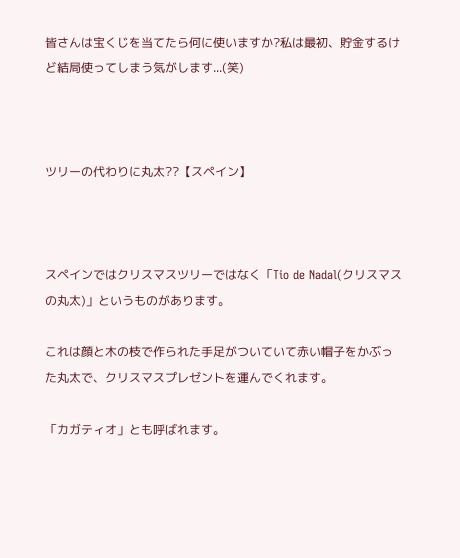皆さんは宝くじを当てたら何に使いますか?私は最初、貯金するけど結局使ってしまう気がします...(笑)



ツリーの代わりに丸太??【スペイン】



スペインではクリスマスツリーではなく「Tio de Nadal(クリスマスの丸太)」というものがあります。

これは顔と木の枝で作られた手足がついていて赤い帽子をかぶった丸太で、クリスマスプレゼントを運んでくれます。

「カガティオ」とも呼ばれます。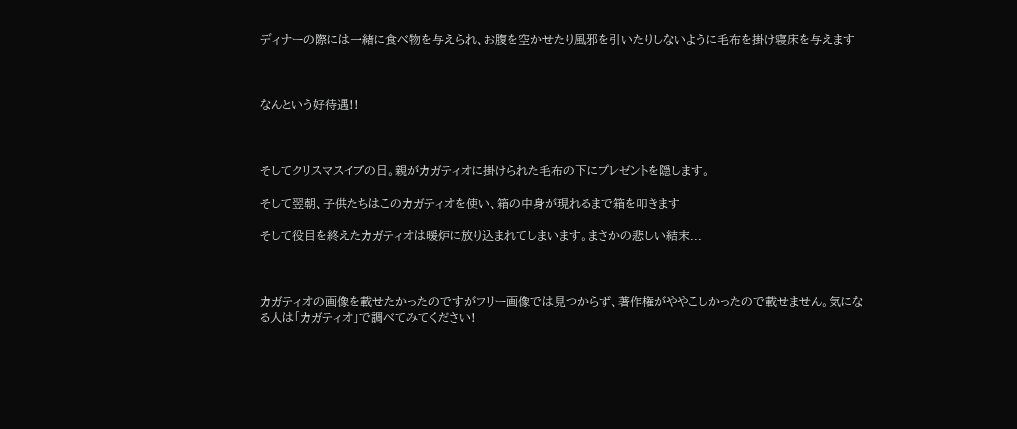ディナーの際には一緒に食べ物を与えられ、お腹を空かせたり風邪を引いたりしないように毛布を掛け寝床を与えます



なんという好待遇!!



そしてクリスマスイブの日。親がカガティオに掛けられた毛布の下にプレゼントを隠します。

そして翌朝、子供たちはこのカガティオを使い、箱の中身が現れるまで箱を叩きます

そして役目を終えたカガティオは暖炉に放り込まれてしまいます。まさかの悲しい結末...



カガティオの画像を載せたかったのですがフリー画像では見つからず、著作権がややこしかったので載せません。気になる人は「カガティオ」で調べてみてください!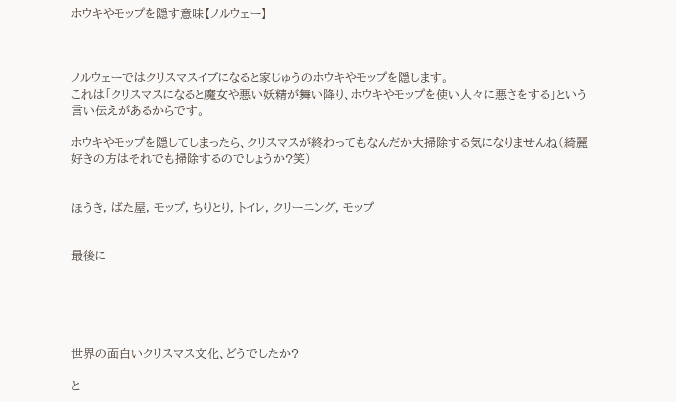ホウキやモップを隠す意味【ノルウェー】



ノルウェーではクリスマスイブになると家じゅうのホウキやモップを隠します。
これは「クリスマスになると魔女や悪い妖精が舞い降り、ホウキやモップを使い人々に悪さをする」という言い伝えがあるからです。

ホウキやモップを隠してしまったら、クリスマスが終わってもなんだか大掃除する気になりませんね(綺麗好きの方はそれでも掃除するのでしょうか?笑)


ほうき, ばた屋, モップ, ちりとり, トイレ, クリーニング, モップ


最後に





世界の面白いクリスマス文化、どうでしたか?

と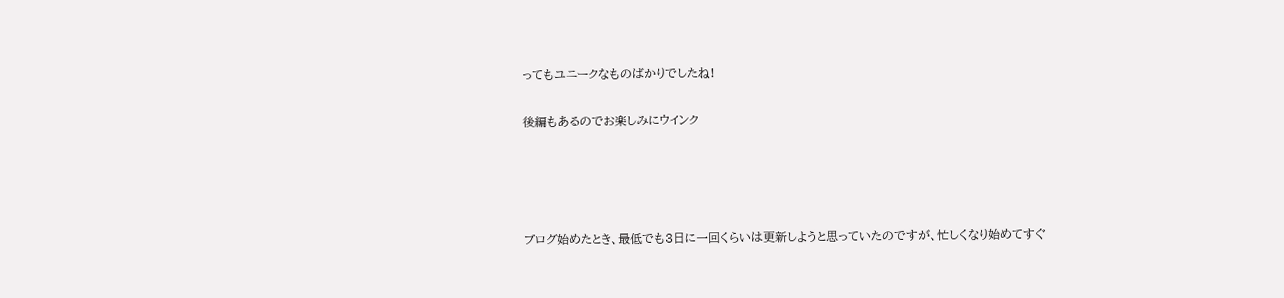ってもユニークなものばかりでしたね!

後編もあるのでお楽しみにウインク




ブログ始めたとき、最低でも3日に一回くらいは更新しようと思っていたのですが、忙しくなり始めてすぐ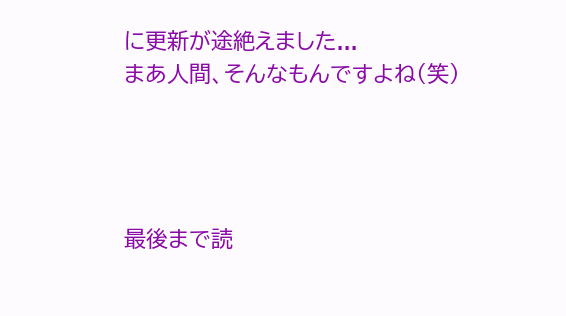に更新が途絶えました...
まあ人間、そんなもんですよね(笑)




最後まで読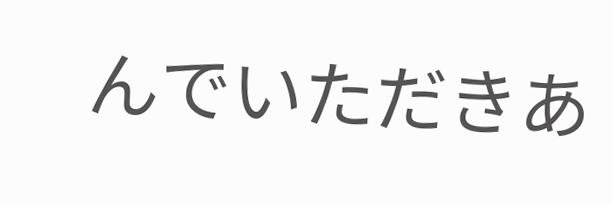んでいただきあ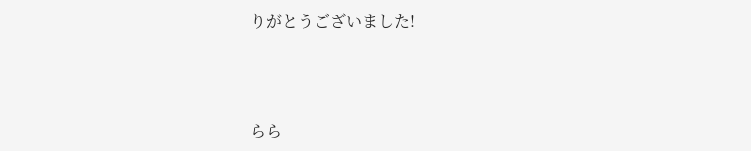りがとうございました!



らら